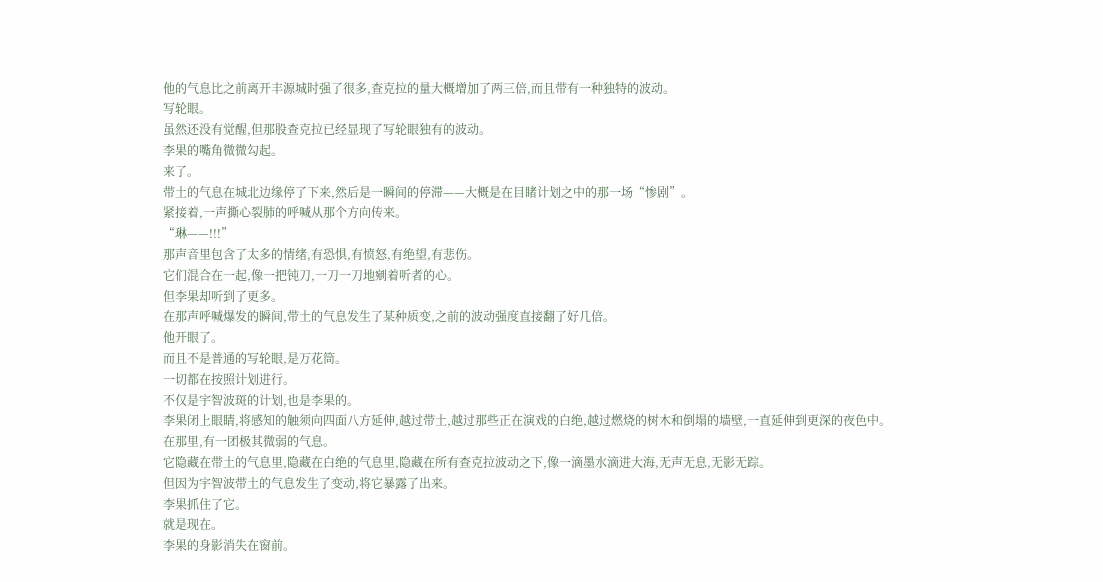他的气息比之前离开丰源城时强了很多,查克拉的量大概增加了两三倍,而且带有一种独特的波动。
写轮眼。
虽然还没有觉醒,但那股查克拉已经显现了写轮眼独有的波动。
李果的嘴角微微勾起。
来了。
带土的气息在城北边缘停了下来,然后是一瞬间的停滞——大概是在目睹计划之中的那一场“惨剧”。
紧接着,一声撕心裂肺的呼喊从那个方向传来。
“琳——!!!”
那声音里包含了太多的情绪,有恐惧,有愤怒,有绝望,有悲伤。
它们混合在一起,像一把钝刀,一刀一刀地剜着听者的心。
但李果却听到了更多。
在那声呼喊爆发的瞬间,带土的气息发生了某种质变,之前的波动强度直接翻了好几倍。
他开眼了。
而且不是普通的写轮眼,是万花筒。
一切都在按照计划进行。
不仅是宇智波斑的计划,也是李果的。
李果闭上眼睛,将感知的触须向四面八方延伸,越过带土,越过那些正在演戏的白绝,越过燃烧的树木和倒塌的墙壁,一直延伸到更深的夜色中。
在那里,有一团极其微弱的气息。
它隐藏在带土的气息里,隐藏在白绝的气息里,隐藏在所有查克拉波动之下,像一滴墨水滴进大海,无声无息,无影无踪。
但因为宇智波带土的气息发生了变动,将它暴露了出来。
李果抓住了它。
就是现在。
李果的身影消失在窗前。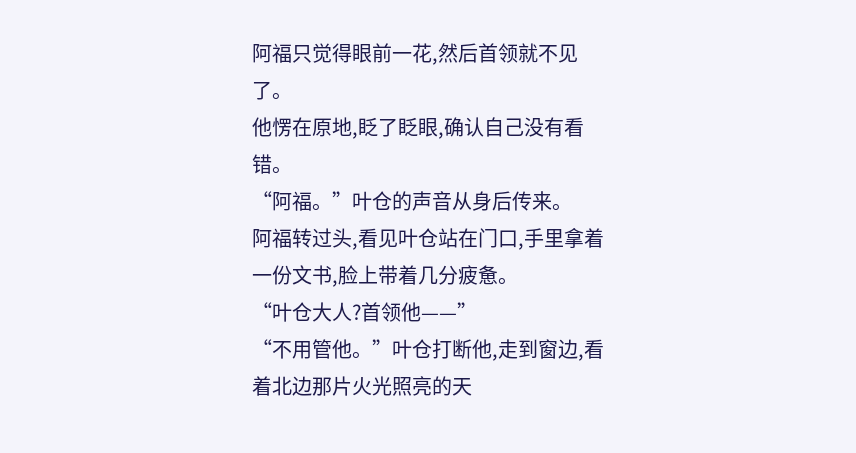阿福只觉得眼前一花,然后首领就不见了。
他愣在原地,眨了眨眼,确认自己没有看错。
“阿福。”叶仓的声音从身后传来。
阿福转过头,看见叶仓站在门口,手里拿着一份文书,脸上带着几分疲惫。
“叶仓大人?首领他——”
“不用管他。”叶仓打断他,走到窗边,看着北边那片火光照亮的天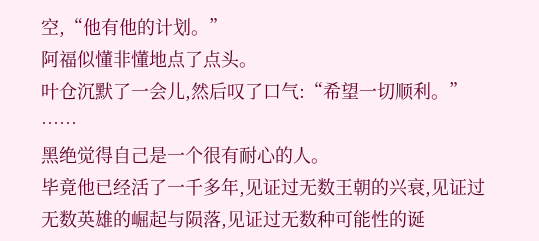空,“他有他的计划。”
阿福似懂非懂地点了点头。
叶仓沉默了一会儿,然后叹了口气:“希望一切顺利。”
……
黑绝觉得自己是一个很有耐心的人。
毕竟他已经活了一千多年,见证过无数王朝的兴衰,见证过无数英雄的崛起与陨落,见证过无数种可能性的诞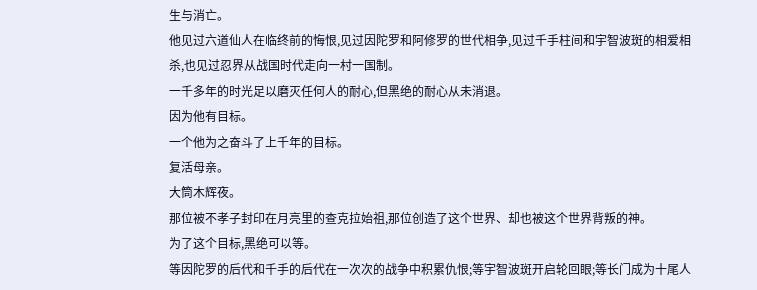生与消亡。
他见过六道仙人在临终前的悔恨,见过因陀罗和阿修罗的世代相争,见过千手柱间和宇智波斑的相爱相杀,也见过忍界从战国时代走向一村一国制。
一千多年的时光足以磨灭任何人的耐心,但黑绝的耐心从未消退。
因为他有目标。
一个他为之奋斗了上千年的目标。
复活母亲。
大筒木辉夜。
那位被不孝子封印在月亮里的查克拉始祖,那位创造了这个世界、却也被这个世界背叛的神。
为了这个目标,黑绝可以等。
等因陀罗的后代和千手的后代在一次次的战争中积累仇恨;等宇智波斑开启轮回眼;等长门成为十尾人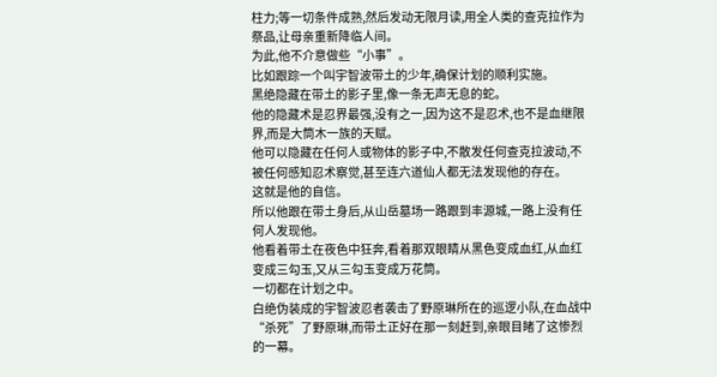柱力;等一切条件成熟,然后发动无限月读,用全人类的查克拉作为祭品,让母亲重新降临人间。
为此,他不介意做些“小事”。
比如跟踪一个叫宇智波带土的少年,确保计划的顺利实施。
黑绝隐藏在带土的影子里,像一条无声无息的蛇。
他的隐藏术是忍界最强,没有之一,因为这不是忍术,也不是血继限界,而是大筒木一族的天赋。
他可以隐藏在任何人或物体的影子中,不散发任何查克拉波动,不被任何感知忍术察觉,甚至连六道仙人都无法发现他的存在。
这就是他的自信。
所以他跟在带土身后,从山岳墓场一路跟到丰源城,一路上没有任何人发现他。
他看着带土在夜色中狂奔,看着那双眼睛从黑色变成血红,从血红变成三勾玉,又从三勾玉变成万花筒。
一切都在计划之中。
白绝伪装成的宇智波忍者袭击了野原琳所在的巡逻小队,在血战中“杀死”了野原琳,而带土正好在那一刻赶到,亲眼目睹了这惨烈的一幕。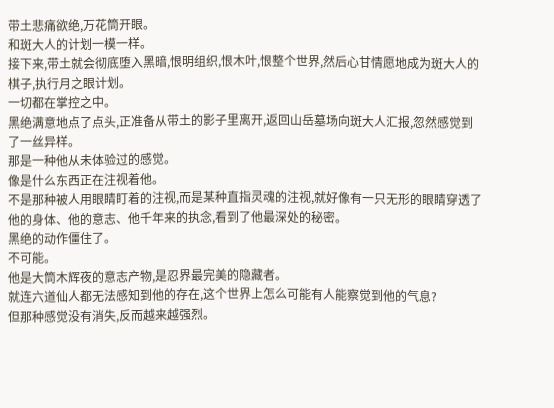带土悲痛欲绝,万花筒开眼。
和斑大人的计划一模一样。
接下来,带土就会彻底堕入黑暗,恨明组织,恨木叶,恨整个世界,然后心甘情愿地成为斑大人的棋子,执行月之眼计划。
一切都在掌控之中。
黑绝满意地点了点头,正准备从带土的影子里离开,返回山岳墓场向斑大人汇报,忽然感觉到了一丝异样。
那是一种他从未体验过的感觉。
像是什么东西正在注视着他。
不是那种被人用眼睛盯着的注视,而是某种直指灵魂的注视,就好像有一只无形的眼睛穿透了他的身体、他的意志、他千年来的执念,看到了他最深处的秘密。
黑绝的动作僵住了。
不可能。
他是大筒木辉夜的意志产物,是忍界最完美的隐藏者。
就连六道仙人都无法感知到他的存在,这个世界上怎么可能有人能察觉到他的气息?
但那种感觉没有消失,反而越来越强烈。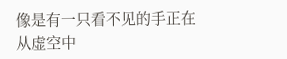像是有一只看不见的手正在从虚空中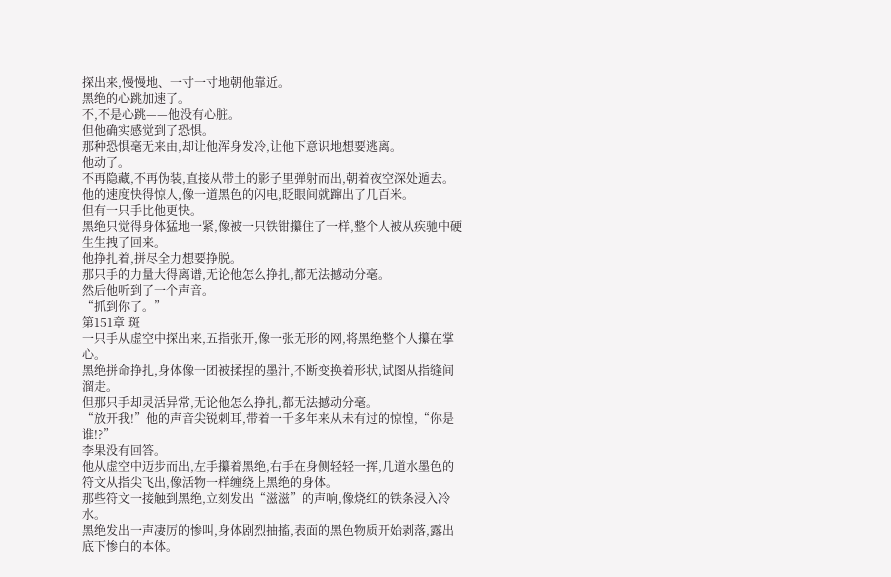探出来,慢慢地、一寸一寸地朝他靠近。
黑绝的心跳加速了。
不,不是心跳——他没有心脏。
但他确实感觉到了恐惧。
那种恐惧毫无来由,却让他浑身发冷,让他下意识地想要逃离。
他动了。
不再隐藏,不再伪装,直接从带土的影子里弹射而出,朝着夜空深处遁去。
他的速度快得惊人,像一道黑色的闪电,眨眼间就蹿出了几百米。
但有一只手比他更快。
黑绝只觉得身体猛地一紧,像被一只铁钳攥住了一样,整个人被从疾驰中硬生生拽了回来。
他挣扎着,拼尽全力想要挣脱。
那只手的力量大得离谱,无论他怎么挣扎,都无法撼动分毫。
然后他听到了一个声音。
“抓到你了。”
第151章 斑
一只手从虚空中探出来,五指张开,像一张无形的网,将黑绝整个人攥在掌心。
黑绝拼命挣扎,身体像一团被揉捏的墨汁,不断变换着形状,试图从指缝间溜走。
但那只手却灵活异常,无论他怎么挣扎,都无法撼动分毫。
“放开我!”他的声音尖锐刺耳,带着一千多年来从未有过的惊惶,“你是谁!?”
李果没有回答。
他从虚空中迈步而出,左手攥着黑绝,右手在身侧轻轻一挥,几道水墨色的符文从指尖飞出,像活物一样缠绕上黑绝的身体。
那些符文一接触到黑绝,立刻发出“滋滋”的声响,像烧红的铁条浸入冷水。
黑绝发出一声凄厉的惨叫,身体剧烈抽搐,表面的黑色物质开始剥落,露出底下惨白的本体。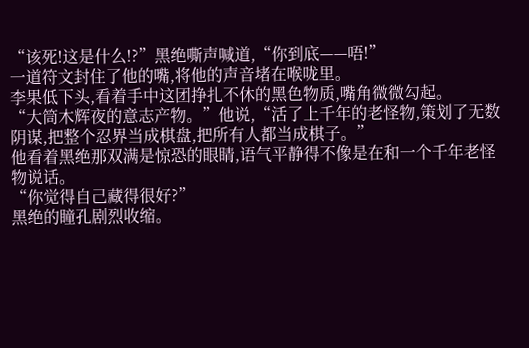“该死!这是什么!?”黑绝嘶声喊道,“你到底——唔!”
一道符文封住了他的嘴,将他的声音堵在喉咙里。
李果低下头,看着手中这团挣扎不休的黑色物质,嘴角微微勾起。
“大筒木辉夜的意志产物。”他说,“活了上千年的老怪物,策划了无数阴谋,把整个忍界当成棋盘,把所有人都当成棋子。”
他看着黑绝那双满是惊恐的眼睛,语气平静得不像是在和一个千年老怪物说话。
“你觉得自己藏得很好?”
黑绝的瞳孔剧烈收缩。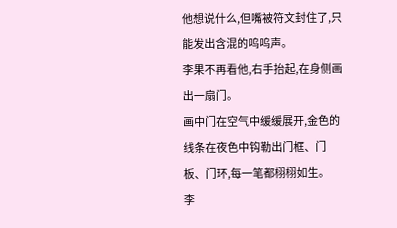他想说什么,但嘴被符文封住了,只能发出含混的呜呜声。
李果不再看他,右手抬起,在身侧画出一扇门。
画中门在空气中缓缓展开,金色的线条在夜色中钩勒出门框、门板、门环,每一笔都栩栩如生。
李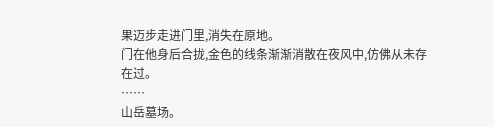果迈步走进门里,消失在原地。
门在他身后合拢,金色的线条渐渐消散在夜风中,仿佛从未存在过。
……
山岳墓场。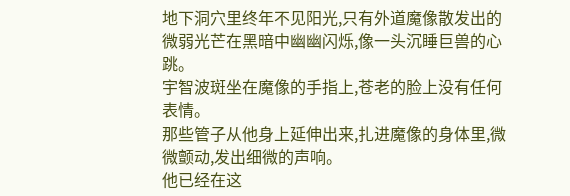地下洞穴里终年不见阳光,只有外道魔像散发出的微弱光芒在黑暗中幽幽闪烁,像一头沉睡巨兽的心跳。
宇智波斑坐在魔像的手指上,苍老的脸上没有任何表情。
那些管子从他身上延伸出来,扎进魔像的身体里,微微颤动,发出细微的声响。
他已经在这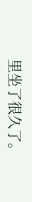里坐了很久了。